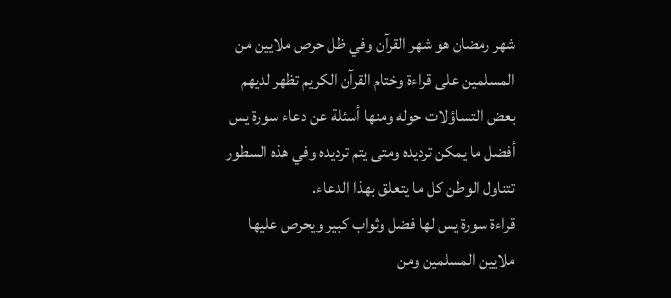شهر رمضان هو شهر القرآن وفي ظل حرص ملايين من المسلمين على قراءة وختام القرآن الكريم تظهر لديهم بعض التساؤلات حوله ومنها أسئلة عن دعاء سورة يس أفضل ما يمكن ترديده ومتى يتم ترديده وفي هذه السطور تتناول الوطن كل ما يتعلق بهذا الدعاء.
قراءة سورة يس لها فضل وثواب كبير ويحرص عليها ملايين المسلمين ومن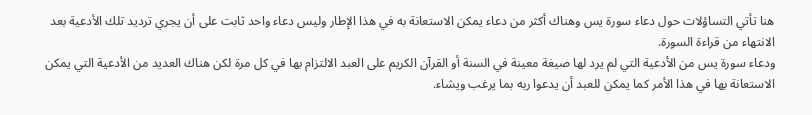هنا تأتي التساؤلات حول دعاء سورة يس وهناك أكثر من دعاء يمكن الاستعانة به في هذا الإطار وليس دعاء واحد ثابت على أن يجري ترديد تلك الأدعية بعد الانتهاء من قراءة السورة.
ودعاء سورة يس من الأدعية التي لم يرد لها صيغة معينة في السنة أو القرآن الكريم على العبد الالتزام بها في كل مرة لكن هناك العديد من الأدعية التي يمكن الاستعانة بها في هذا الأمر كما يمكن للعبد أن يدعوا ربه بما يرغب ويشاء.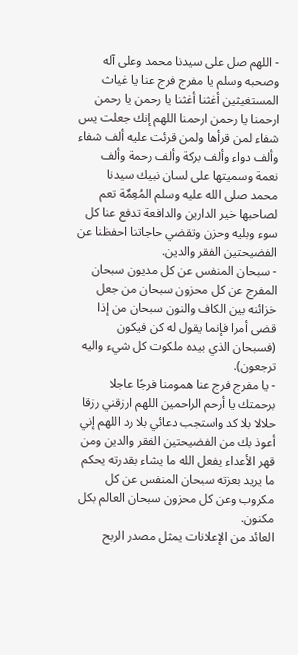- اللهم صل على سيدنا محمد وعلى آله وصحبه وسلم يا مفرج فرج عنا يا غياث المستغيثين أغثنا أغثنا يا رحمن يا رحمن ارحمنا يا رحمن ارحمنا اللهم إنك جعلت يس شفاء لمن قرأها ولمن قرئت عليه ألف شفاء وألف دواء وألف بركة وألف رحمة وألف نعمة وسميتها على لسان نبيك سيدنا محمد صلى الله عليه وسلم المُعِمٌة تعم لصاحبها خير الدارين والدافعة تدفع عنا كل سوء وبليه وحزن وتقضي حاجاتنا احفظنا عن الفضيحتين الفقر والدين.
- سبحان المنفس عن كل مديون سبحان المفرج عن كل محزون سبحان من جعل خزائنه بين الكاف والنون سبحان من إذا قضى أمرا فإنما يقول له كن فيكون (فسبحان الذي بيده ملكوت كل شيء واليه ترجعون).
- يا مفرج فرج عنا همومنا فرجًا عاجلا برحمتك يا أرحم الراحمين اللهم ارزقني رزقا حلالا بلا كد واستجب دعائي بلا رد اللهم إني أعوذ بك من الفضيحتين الفقر والدين ومن قهر الأعداء يفعل الله ما يشاء بقدرته يحكم ما يريد بعزته سبحان المنفس عن كل مكروب وعن كل محزون سبحان العالم بكل مكنون.
العائد من الإعلانات يمثل مصدر الربح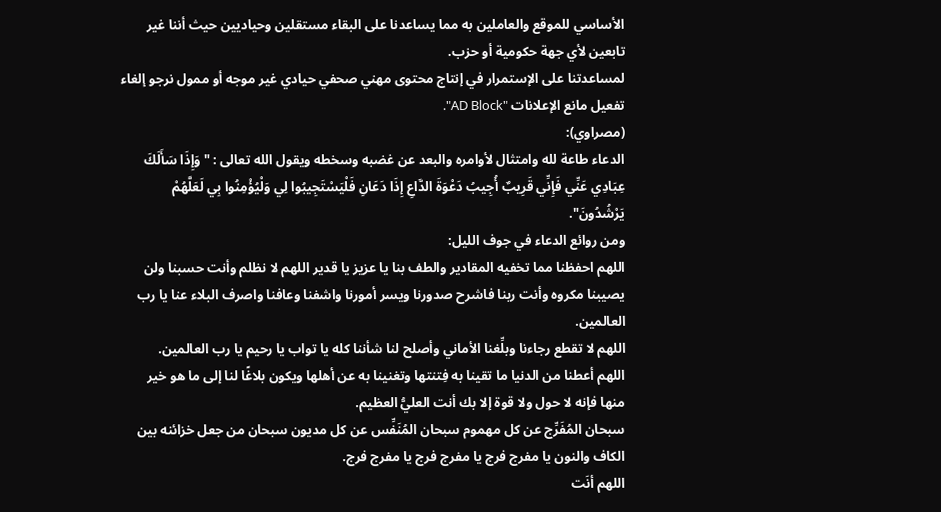الأساسي للموقع والعاملين به مما يساعدنا على البقاء مستقلين وحياديين حيث أننا غير تابعين لأي جهة حكومية أو حزب.
لمساعدتنا على الإستمرار في إنتاج محتوى مهني صحفي حيادي غير موجه أو ممول نرجو إلغاء تفعيل مانع الإعلانات "AD Block".
(مصراوي):
الدعاء طاعة لله وامتثال لأوامره والبعد عن غضبه وسخطه ويقول الله تعالى : "وَإِذَا سَأَلَكَ عِبَادِي عَنِّي فَإِنِّي قَرِيبٌ أُجِيبُ دَعْوَةَ الدَّاعِ إِذَا دَعَانِ فَلْيَسْتَجِيبُوا لِي وَلْيُؤْمِنُوا بِي لَعَلَّهُمْ يَرْشُدُونَ".
ومن روائع الدعاء في جوف الليل:
اللهم احفظنا مما تخفيه المقادير والطف بنا يا عزيز يا قدير اللهم لا نظلم وأنت حسبنا ولن يصيبنا مكروه وأنت ربنا فاشرح صدورنا ويسر أمورنا واشفنا وعافنا واصرف البلاء عنا يا رب العالمين.
اللهم لا تقطع رجاءنا وبلِّغنا الأماني وأصلح لنا شأننا كله يا تواب يا رحيم يا رب العالمين.
اللهم أعطنا من الدنيا ما تقينا به فِتنتها وتغنينا به عن أهلها ويكون بلاغًا لنا إلى ما هو خير منها فإنه لا حول ولا قوة إلا بك أنت العليُّ العظيم.
سبحان المُفَرِّج عن كل مهموم سبحان المُنَفِّس عن كل مديون سبحان من جعل خزائنه بين الكاف والنون يا مفرج فرج يا مفرج فرج يا مفرج فرج.
اللهم أنَت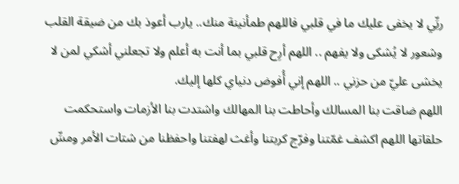ربِّي لا يخفى عليك ما في قلبي فاللهم طمأنينة منك.. يارب أعوذ بك من ضيقة القلب وشعور لا يُشكى ولا يفهم .. اللهم أرِح قلبي بما أنت به أعلم ولا تجعلني أشكي لمن لا يخشى عليّ من حزني .. اللهم إني أُفوض دنياي كلها إليك.
اللهم ضاقت بنا المسالك وأحاطت بنا المهالك واشتدت بنا الأزمات واستحكمت حلقاتها اللهم اكشف غمّتنا وفرّج كربتنا وأغث لهفتنا واحفظنا من شتات الأمر ومسِّ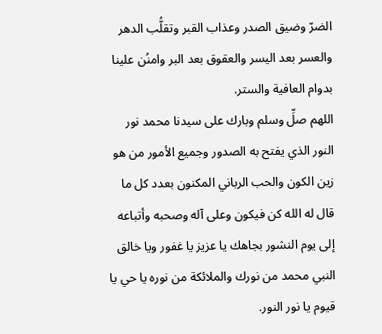الضرّ وضيق الصدر وعذاب القبر وتقلُّب الدهر والعسر بعد اليسر والعقوق بعد البر وامنُن علينا بدوام العافية والستر.
اللهم صلِّ وسلم وبارك على سيدنا محمد نور النور الذي يفتح به الصدور وجميع الأمور من هو زين الكون والحب الرباني المكنون بعدد كل ما قال له الله كن فيكون وعلى آله وصحبه وأتباعه إلى يوم النشور بجاهك يا عزيز يا غفور ويا خالق النبي محمد من نورك والملائكة من نوره يا حي يا قيوم يا نور النور.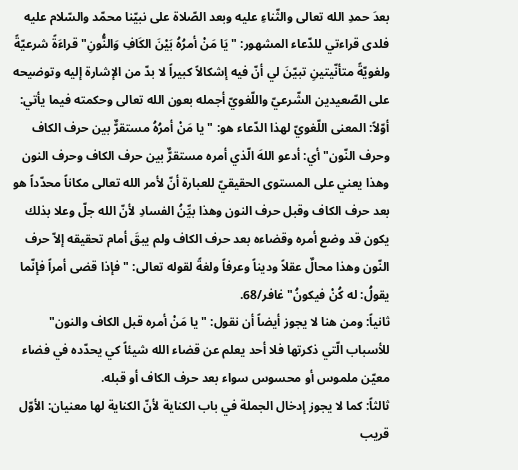بعدَ حمدِ الله تعالى والثّناءِ عليه وبعد الصّلاة على نبيّنا محمّد والسّلام عليه فلدى قراءتي للدّعاء المشهور: "يَا مَنْ أمرُهُ بَيْنَ الكَافِ وَالنُّونِ" قراءَةً شرعيّةً ولغويّةً متأنّيتينِ تبيّنَ لي أنّ فيه إشكالاً كبيراً لا بدّ من الإشارة إليه وتوضيحه على الصّعيدين الشّرعيّ واللّغويّ أجمله بعون الله تعالى وحكمته فيما يأتي:
أوّلاً: المعنى اللّغويّ لهذا الدّعاء هو: "يا مَنْ أمرُهُ مستقرٌّ بين حرف الكاف وحرف النّون" أي: أدعو اللهَ الّذي أمره مستقرٌّ بين حرف الكاف وحرف النون وهذا يعني على المستوى الحقيقيّ للعبارة أنّ لأمر الله تعالى مكاناً محدّداً هو بعد حرف الكاف وقبل حرف النون وهذا بيِّنُ الفسادِ لأنّ الله جلّ وعلا بذلك يكون قد وضع أمره وقضاءه بعد حرف الكاف ولم يبقَ أمام تحقيقه إلاّ حرف النّون وهذا محالٌ عقلاً وديناً وعرفاً ولغةً لقوله تعالى: "فإذا قضى أمراً فإنّما يقولُ: له كُنْ فيكونُ" غافر/68.
ثانياً: ومن هنا لا يجوز أيضاً أن نقول: "يا مَنْ أمره قبل الكاف والنون" للأسباب الّتي ذكرتها فلا أحد يعلم عن قضاء الله شيئاً كي يحدّده في فضاء معيّن ملموس أو محسوس سواء بعد حرف الكاف أو قبله.
ثالثاً: كما لا يجوز إدخال الجملة في باب الكناية لأنّ الكناية لها معنيان: الأوّل قريب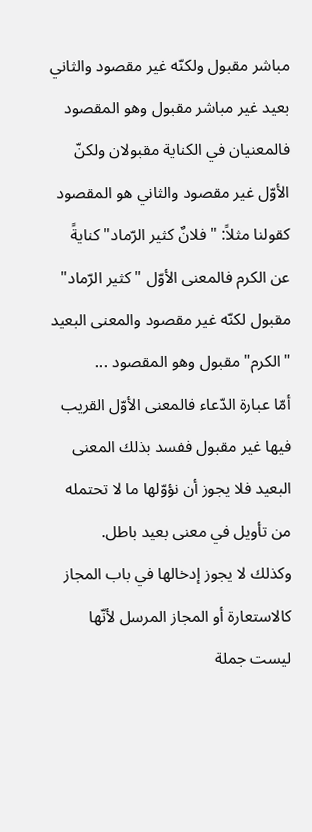مباشر مقبول ولكنّه غير مقصود والثاني بعيد غير مباشر مقبول وهو المقصود فالمعنيان في الكناية مقبولان ولكنّ الأوّل غير مقصود والثاني هو المقصود كقولنا مثلاً: "فلانٌ كثير الرّماد" كنايةً عن الكرم فالمعنى الأوّل "كثير الرّماد" مقبول لكنّه غير مقصود والمعنى البعيد "الكرم" مقبول وهو المقصود ...
أمّا عبارة الدّعاء فالمعنى الأوّل القريب فيها غير مقبول ففسد بذلك المعنى البعيد فلا يجوز أن نؤوّلها ما لا تحتمله من تأويل في معنى بعيد باطل.
وكذلك لا يجوز إدخالها في باب المجاز كالاستعارة أو المجاز المرسل لأنّها ليست جملة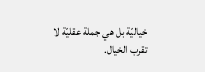خياليّة بل هي جملة عقليّة لا تقرب الخيال.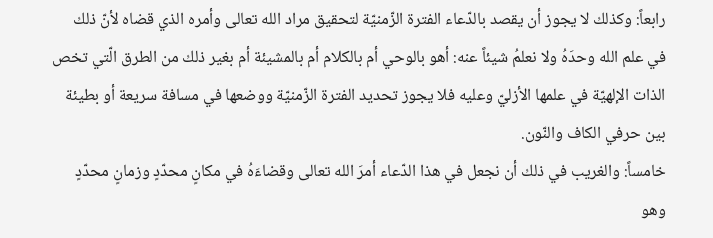رابعاً: وكذلك لا يجوز أن يقصد بالدّعاء الفترة الزّمنيّة لتحقيق مراد الله تعالى وأمره الذي قضاه لأنّ ذلك في علم الله وحدَهُ ولا نعلمُ شيئاً عنه: أهو بالوحي أم بالكلام أم بالمشيئة أم بغير ذلك من الطرق الّتي تخص الذات الإلهيّة في علمها الأزليّ وعليه فلا يجوز تحديد الفترة الزّمنيّة ووضعها في مسافة سريعة أو بطيئة بين حرفي الكاف والنّون.
خامساً: والغريب في ذلك أن نجعل في هذا الدّعاء أمرَ الله تعالى وقضاءَهُ في مكانٍ محدّدٍ وزمانٍ محدّدٍ وهو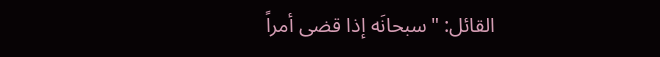القائل: "سبحانَه إذا قضى أمراً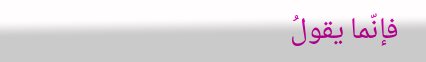فإنّما يقولُ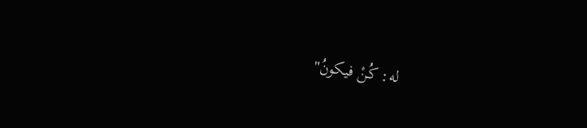له: كُنْ فيكونُ"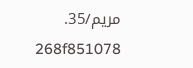مريم/35.
268f851078